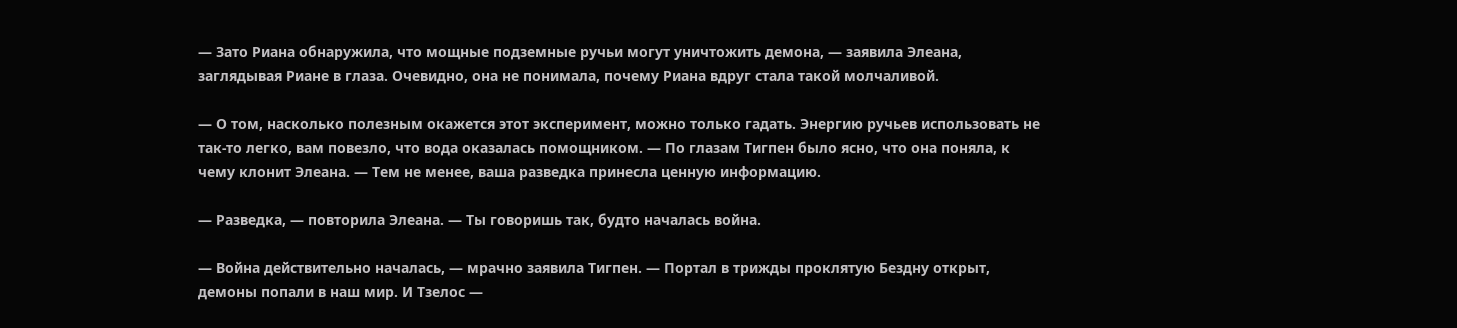— Зато Риана обнаружила, что мощные подземные ручьи могут уничтожить демона, — заявила Элеана, заглядывая Риане в глаза. Очевидно, она не понимала, почему Риана вдруг стала такой молчаливой.

— О том, насколько полезным окажется этот эксперимент, можно только гадать. Энергию ручьев использовать не так-то легко, вам повезло, что вода оказалась помощником. — По глазам Тигпен было ясно, что она поняла, к чему клонит Элеана. — Тем не менее, ваша разведка принесла ценную информацию.

— Разведка, — повторила Элеана. — Ты говоришь так, будто началась война.

— Война действительно началась, — мрачно заявила Тигпен. — Портал в трижды проклятую Бездну открыт, демоны попали в наш мир. И Тзелос —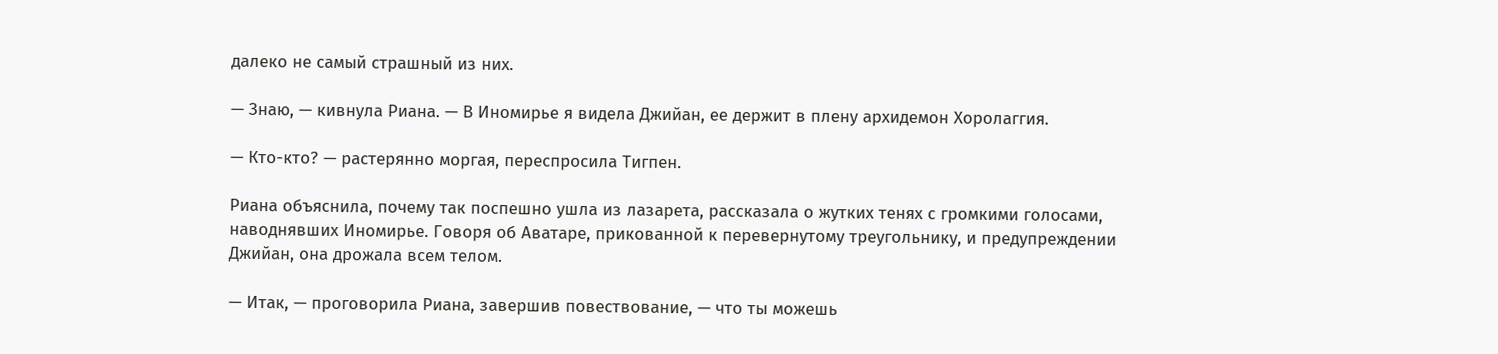далеко не самый страшный из них.

— Знаю, — кивнула Риана. — В Иномирье я видела Джийан, ее держит в плену архидемон Хоролаггия.

— Кто-кто? — растерянно моргая, переспросила Тигпен.

Риана объяснила, почему так поспешно ушла из лазарета, рассказала о жутких тенях с громкими голосами, наводнявших Иномирье. Говоря об Аватаре, прикованной к перевернутому треугольнику, и предупреждении Джийан, она дрожала всем телом.

— Итак, — проговорила Риана, завершив повествование, — что ты можешь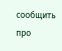сообщить про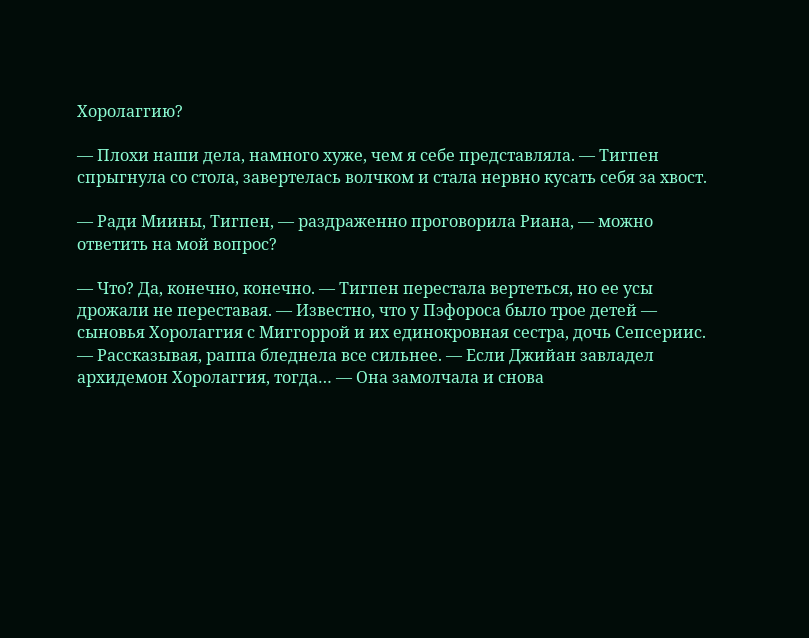Хоролаггию?

— Плохи наши дела, намного хуже, чем я себе представляла. — Тигпен спрыгнула со стола, завертелась волчком и стала нервно кусать себя за хвост.

— Ради Миины, Тигпен, — раздраженно проговорила Риана, — можно ответить на мой вопрос?

— Что? Да, конечно, конечно. — Тигпен перестала вертеться, но ее усы дрожали не переставая. — Известно, что у Пэфороса было трое детей — сыновья Хоролаггия с Миггоррой и их единокровная сестра, дочь Сепсериис. — Рассказывая, раппа бледнела все сильнее. — Если Джийан завладел архидемон Хоролаггия, тогда… — Она замолчала и снова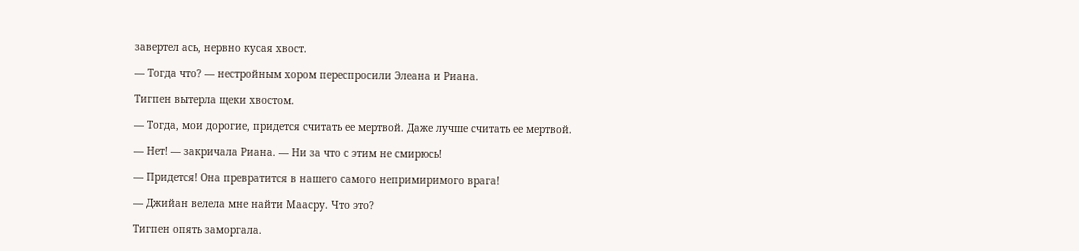завертел ась, нервно кусая хвост.

— Тогда что? — нестройным хором переспросили Элеана и Риана.

Тигпен вытерла щеки хвостом.

— Тогда, мои дорогие, придется считать ее мертвой. Даже лучше считать ее мертвой.

— Нет! — закричала Риана. — Ни за что с этим не смирюсь!

— Придется! Она превратится в нашего самого непримиримого врага!

— Джийан велела мне найти Маасру. Что это?

Тигпен опять заморгала.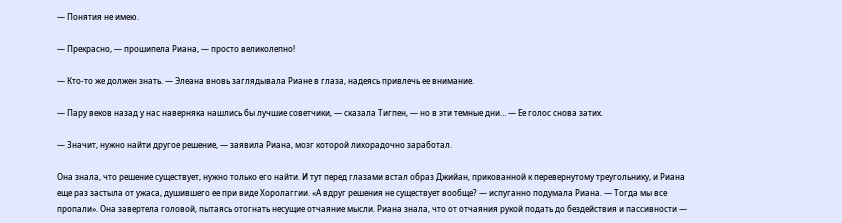— Понятия не имею.

— Прекрасно, — прошипела Риана, — просто великолепно!

— Кто-то же должен знать. — Элеана вновь заглядывала Риане в глаза, надеясь привлечь ее внимание.

— Пару веков назад у нас наверняка нашлись бы лучшие советчики, — сказала Тигпен, — но в эти темные дни… — Ее голос снова затих.

— Значит, нужно найти другое решение, — заявила Риана, мозг которой лихорадочно заработал.

Она знала, что решение существует, нужно только его найти. И тут перед глазами встал образ Джийан, прикованной к перевернутому треугольнику, и Риана еще раз застыла от ужаса, душившего ее при виде Хоролаггии. «А вдруг решения не существует вообще? — испуганно подумала Риана. — Тогда мы все пропали». Она завертела головой, пытаясь отогнать несущие отчаяние мысли. Риана знала, что от отчаяния рукой подать до бездействия и пассивности —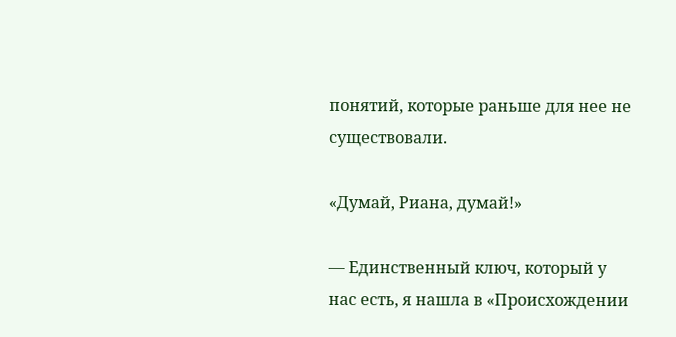понятий, которые раньше для нее не существовали.

«Думай, Риана, думай!»

— Единственный ключ, который у нас есть, я нашла в «Происхождении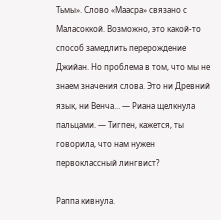Тьмы». Слово «Маасра» связано с Маласоккой. Возможно, это какой-то способ замедлить перерождение Джийан. Но проблема в том, что мы не знаем значения слова. Это ни Древний язык, ни Венча… — Риана щелкнула пальцами. — Тигпен, кажется, ты говорила, что нам нужен первоклассный лингвист?

Раппа кивнула.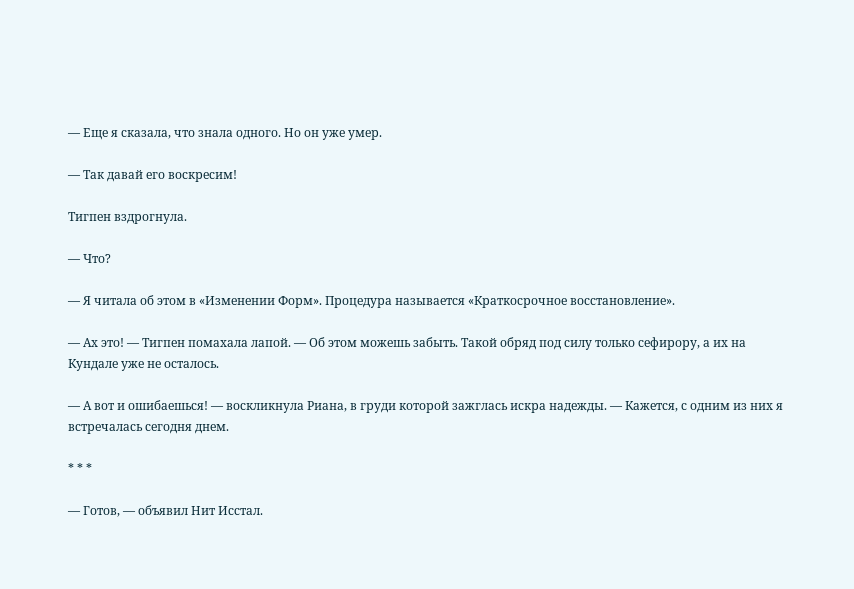— Еще я сказала, что знала одного. Но он уже умер.

— Так давай его воскресим!

Тигпен вздрогнула.

— Что?

— Я читала об этом в «Изменении Форм». Процедура называется «Краткосрочное восстановление».

— Ах это! — Тигпен помахала лапой. — Об этом можешь забыть. Такой обряд под силу только сефирору, а их на Кундале уже не осталось.

— А вот и ошибаешься! — воскликнула Риана, в груди которой зажглась искра надежды. — Кажется, с одним из них я встречалась сегодня днем.

* * *

— Готов, — объявил Нит Исстал.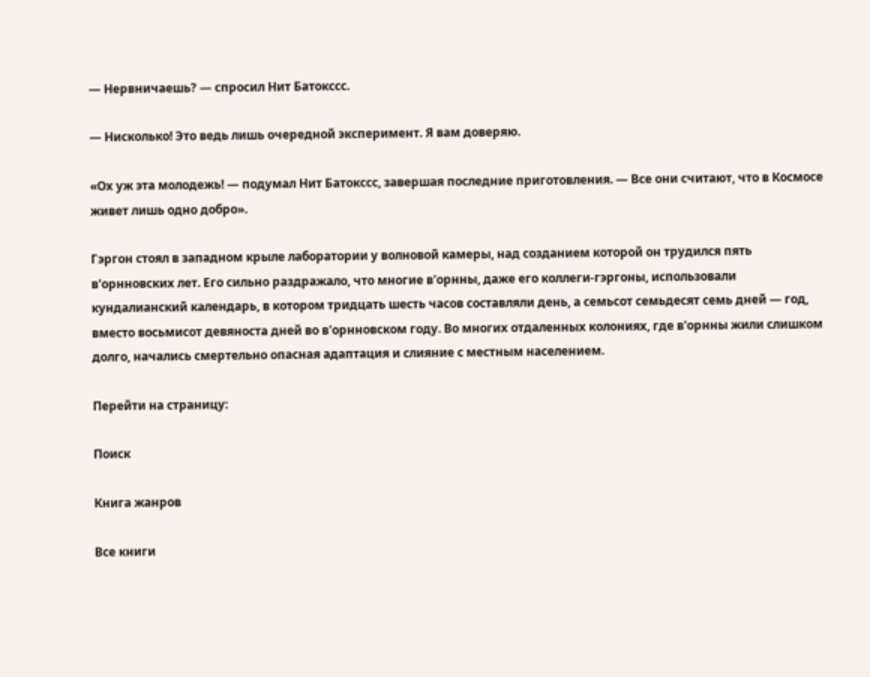— Нервничаешь? — спросил Нит Батокссс.

— Нисколько! Это ведь лишь очередной эксперимент. Я вам доверяю.

«Ох уж эта молодежь! — подумал Нит Батокссс, завершая последние приготовления. — Все они считают, что в Космосе живет лишь одно добро».

Гэргон стоял в западном крыле лаборатории у волновой камеры, над созданием которой он трудился пять в'орнновских лет. Его сильно раздражало, что многие в'орнны, даже его коллеги-гэргоны, использовали кундалианский календарь, в котором тридцать шесть часов составляли день, а семьсот семьдесят семь дней — год, вместо восьмисот девяноста дней во в'орнновском году. Во многих отдаленных колониях, где в'орнны жили слишком долго, начались смертельно опасная адаптация и слияние с местным населением.

Перейти на страницу:

Поиск

Книга жанров

Все книги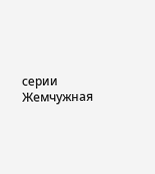серии Жемчужная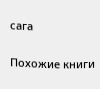сага

Похожие книги